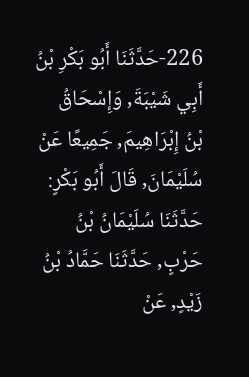226-حَدَّثَنَا أَبُو بَكْرِ بْنُ أَبِي شَيْبَةَ, وَإِسْحَاقُ بْنُ إِبْرَاهِيمَ, جَمِيعًا عَنْ سُلَيْمَانَ, قَالَ أَبُو بَكْرٍ: حَدَّثَنَا سُلَيْمَانُ بْنُ حَرْبٍ, حَدَّثَنَا حَمَّادُ بْنُ زَيْدٍ, عَنْ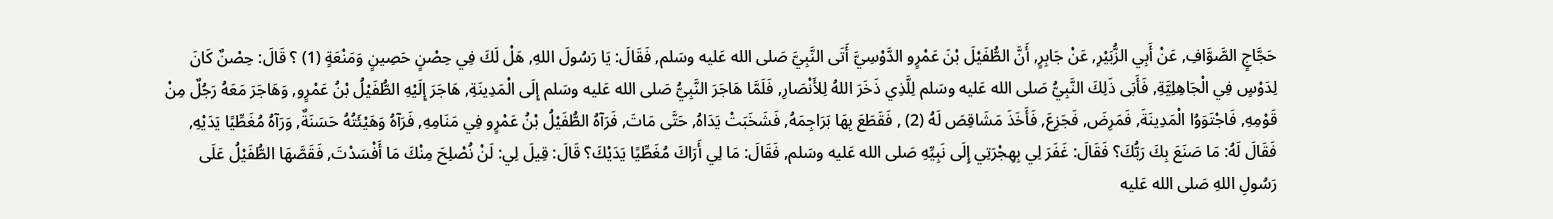حَجَّاجٍ الصَّوَّافِ, عَنْ أَبِي الزُّبَيْرِ, عَنْ جَابِرٍ, أَنَّ الطُّفَيْلَ بْنَ عَمْرٍو الدَّوْسِيَّ أَتَى النَّبِيَّ صَلى الله عَليه وسَلم, فَقَالَ: يَا رَسُولَ اللهِ, هَلْ لَكَ فِي حِصْنٍ حَصِينٍ وَمَنْعَةٍ (1) ؟ قَالَ: حِصْنٌ كَانَ لِدَوْسٍ فِي الْجَاهِلِيَّةِ, فَأَبَى ذَلِكَ النَّبِيُّ صَلى الله عَليه وسَلم لِلَّذِي ذَخَرَ اللهُ لِلأَنْصَارِ, فَلَمَّا هَاجَرَ النَّبِيُّ صَلى الله عَليه وسَلم إِلَى الْمَدِينَةِ, هَاجَرَ إِلَيْهِ الطُّفَيْلُ بْنُ عَمْرٍو, وَهَاجَرَ مَعَهُ رَجُلٌ مِنْ قَوْمِهِ, فَاجْتَوَوُا الْمَدِينَةَ, فَمَرِضَ, فَجَزِعَ, فَأَخَذَ مَشَاقِصَ لَهُ (2) , فَقَطَعَ بِهَا بَرَاجِمَهُ, فَشَخَبَتْ يَدَاهُ, حَتَّى مَاتَ, فَرَآهُ الطُّفَيْلُ بْنُ عَمْرٍو فِي مَنَامِهِ, فَرَآهُ وَهَيْئَتُهُ حَسَنَةٌ, وَرَآهُ مُغَطِّيًا يَدَيْهِ, فَقَالَ لَهُ: مَا صَنَعَ بِكَ رَبُّكَ؟ فَقَالَ: غَفَرَ لِي بِهِجْرَتِي إِلَى نَبِيِّهِ صَلى الله عَليه وسَلم, فَقَالَ: مَا لِي أَرَاكَ مُغَطِّيًا يَدَيْكَ؟ قَالَ: قِيلَ لِي: لَنْ نُصْلِحَ مِنْكَ مَا أَفْسَدْتَ, فَقَصَّهَا الطُّفَيْلُ عَلَى رَسُولِ اللهِ صَلى الله عَليه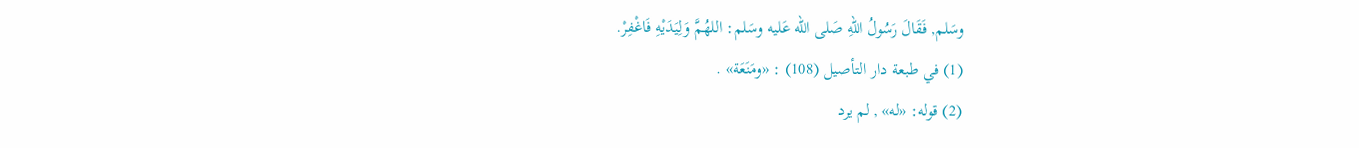وسَلم, فَقَالَ رَسُولُ اللهِ صَلى الله عَليه وسَلم: اللهُمَّ وَلِيَدَيْهِ فَاغْفِرْ.
(1) في طبعة دار التأصيل (108) : «ومَنَعَة» .
(2) قوله: «له» , لم يرد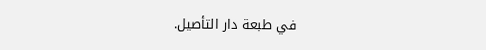في طبعة دار التأصيل.